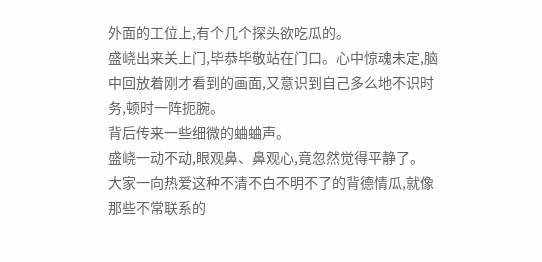外面的工位上,有个几个探头欲吃瓜的。
盛峣出来关上门,毕恭毕敬站在门口。心中惊魂未定,脑中回放着刚才看到的画面,又意识到自己多么地不识时务,顿时一阵扼腕。
背后传来一些细微的蛐蛐声。
盛峣一动不动,眼观鼻、鼻观心,竟忽然觉得平静了。
大家一向热爱这种不清不白不明不了的背德情瓜,就像那些不常联系的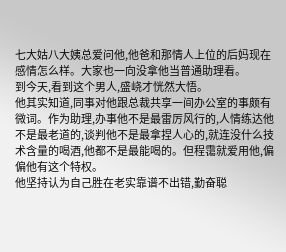七大姑八大姨总爱问他,他爸和那情人上位的后妈现在感情怎么样。大家也一向没拿他当普通助理看。
到今天,看到这个男人,盛峣才恍然大悟。
他其实知道,同事对他跟总裁共享一间办公室的事颇有微词。作为助理,办事他不是最雷厉风行的,人情练达他不是最老道的,谈判他不是最拿捏人心的,就连没什么技术含量的喝酒,他都不是最能喝的。但程霭就爱用他,偏偏他有这个特权。
他坚持认为自己胜在老实靠谱不出错,勤奋聪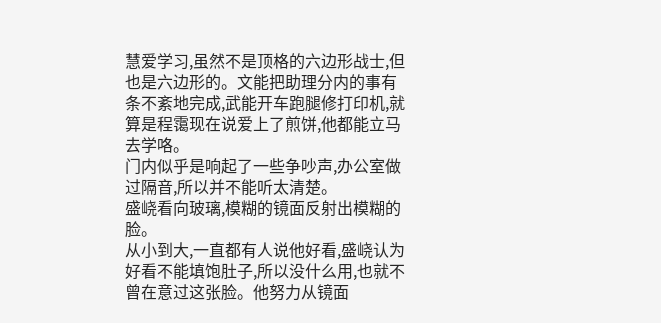慧爱学习,虽然不是顶格的六边形战士,但也是六边形的。文能把助理分内的事有条不紊地完成,武能开车跑腿修打印机,就算是程霭现在说爱上了煎饼,他都能立马去学咯。
门内似乎是响起了一些争吵声,办公室做过隔音,所以并不能听太清楚。
盛峣看向玻璃,模糊的镜面反射出模糊的脸。
从小到大,一直都有人说他好看,盛峣认为好看不能填饱肚子,所以没什么用,也就不曾在意过这张脸。他努力从镜面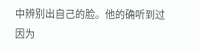中辨别出自己的脸。他的确听到过因为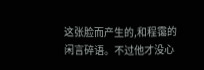这张脸而产生的,和程霭的闲言碎语。不过他才没心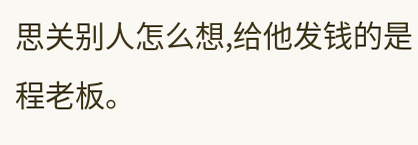思关别人怎么想,给他发钱的是程老板。